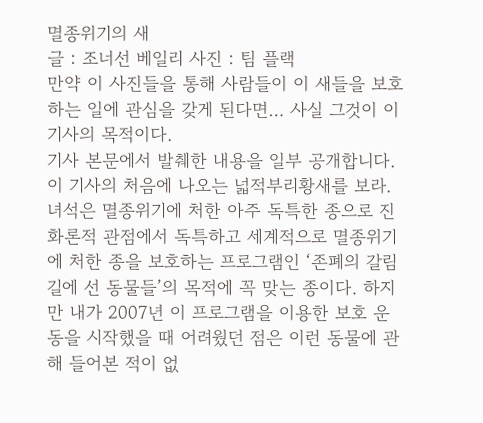멸종위기의 새
글 : 조너선 베일리 사진 : 팀 플랙
만약 이 사진들을 통해 사람들이 이 새들을 보호하는 일에 관심을 갖게 된다면… 사실 그것이 이 기사의 목적이다.
기사 본문에서 발췌한 내용을 일부 공개합니다.
이 기사의 처음에 나오는 넓적부리황새를 보라. 녀석은 멸종위기에 처한 아주 독특한 종으로 진화론적 관점에서 독특하고 세계적으로 멸종위기에 처한 종을 보호하는 프로그램인 ‘존폐의 갈림길에 선 동물들’의 목적에 꼭 맞는 종이다. 하지만 내가 2007년 이 프로그램을 이용한 보호 운동을 시작했을 때 어려웠던 점은 이런 동물에 관해 들어본 적이 없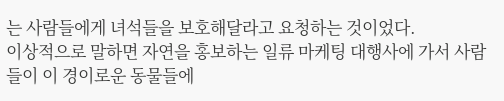는 사람들에게 녀석들을 보호해달라고 요청하는 것이었다.
이상적으로 말하면 자연을 홍보하는 일류 마케팅 대행사에 가서 사람들이 이 경이로운 동물들에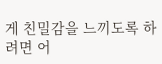게 친밀감을 느끼도록 하려면 어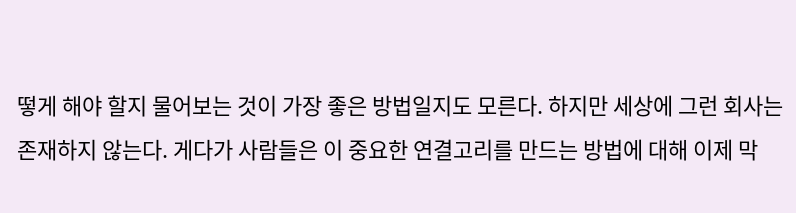떻게 해야 할지 물어보는 것이 가장 좋은 방법일지도 모른다. 하지만 세상에 그런 회사는 존재하지 않는다. 게다가 사람들은 이 중요한 연결고리를 만드는 방법에 대해 이제 막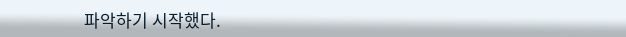파악하기 시작했다.